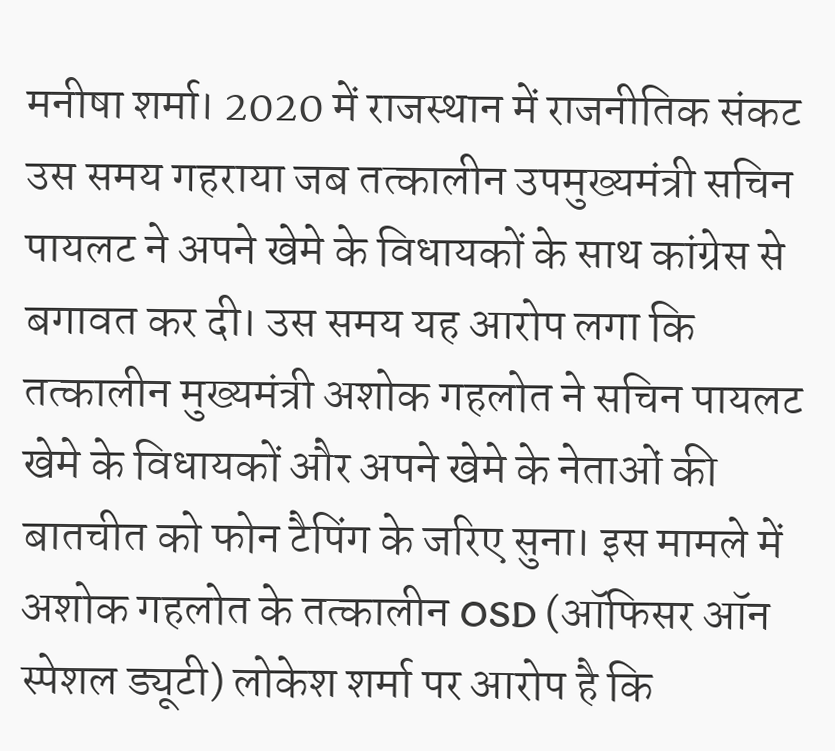मनीषा शर्मा। 2020 में राजस्थान में राजनीतिक संकट उस समय गहराया जब तत्कालीन उपमुख्यमंत्री सचिन पायलट ने अपने खेमे के विधायकों के साथ कांग्रेस से बगावत कर दी। उस समय यह आरोप लगा कि तत्कालीन मुख्यमंत्री अशोक गहलोत ने सचिन पायलट खेमे के विधायकों और अपने खेमे के नेताओं की बातचीत को फोन टैपिंग के जरिए सुना। इस मामले में अशोक गहलोत के तत्कालीन OSD (ऑफिसर ऑन स्पेशल ड्यूटी) लोकेश शर्मा पर आरोप है कि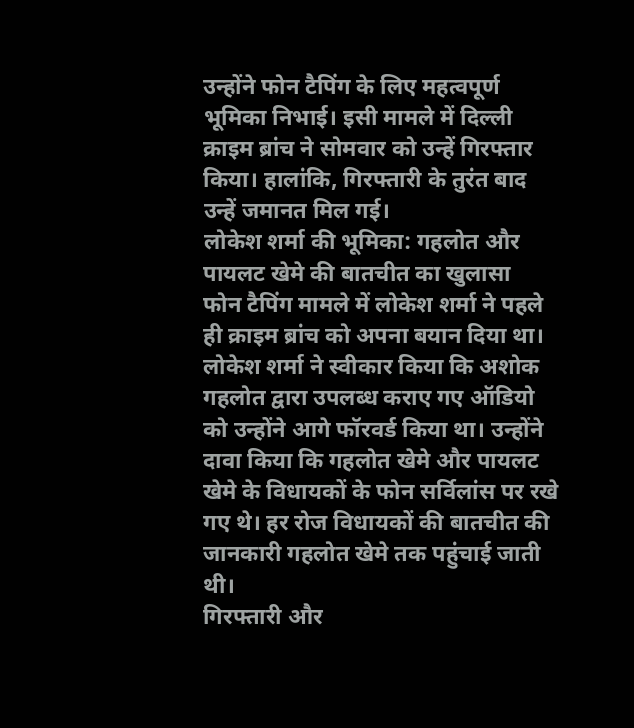उन्होंने फोन टैपिंग के लिए महत्वपूर्ण भूमिका निभाई। इसी मामले में दिल्ली क्राइम ब्रांच ने सोमवार को उन्हें गिरफ्तार किया। हालांकि, गिरफ्तारी के तुरंत बाद उन्हें जमानत मिल गई।
लोकेश शर्मा की भूमिका: गहलोत और पायलट खेमे की बातचीत का खुलासा
फोन टैपिंग मामले में लोकेश शर्मा ने पहले ही क्राइम ब्रांच को अपना बयान दिया था। लोकेश शर्मा ने स्वीकार किया कि अशोक गहलोत द्वारा उपलब्ध कराए गए ऑडियो को उन्होंने आगे फॉरवर्ड किया था। उन्होंने दावा किया कि गहलोत खेमे और पायलट खेमे के विधायकों के फोन सर्विलांस पर रखे गए थे। हर रोज विधायकों की बातचीत की जानकारी गहलोत खेमे तक पहुंचाई जाती थी।
गिरफ्तारी और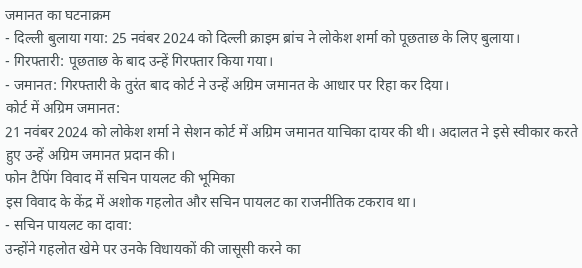जमानत का घटनाक्रम
- दिल्ली बुलाया गया: 25 नवंबर 2024 को दिल्ली क्राइम ब्रांच ने लोकेश शर्मा को पूछताछ के लिए बुलाया।
- गिरफ्तारी: पूछताछ के बाद उन्हें गिरफ्तार किया गया।
- जमानत: गिरफ्तारी के तुरंत बाद कोर्ट ने उन्हें अग्रिम जमानत के आधार पर रिहा कर दिया।
कोर्ट में अग्रिम जमानत:
21 नवंबर 2024 को लोकेश शर्मा ने सेशन कोर्ट में अग्रिम जमानत याचिका दायर की थी। अदालत ने इसे स्वीकार करते हुए उन्हें अग्रिम जमानत प्रदान की।
फोन टैपिंग विवाद में सचिन पायलट की भूमिका
इस विवाद के केंद्र में अशोक गहलोत और सचिन पायलट का राजनीतिक टकराव था।
- सचिन पायलट का दावा:
उन्होंने गहलोत खेमे पर उनके विधायकों की जासूसी करने का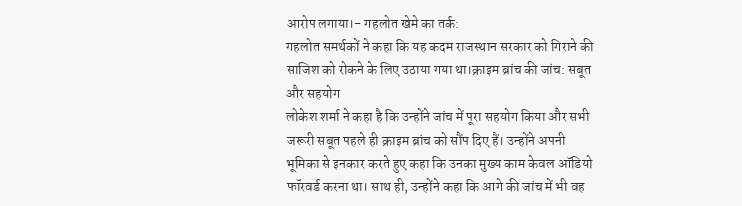आरोप लगाया।- गहलोत खेमे का तर्क:
गहलोत समर्थकों ने कहा कि यह कदम राजस्थान सरकार को गिराने की साजिश को रोकने के लिए उठाया गया था।क्राइम ब्रांच की जांच: सबूत और सहयोग
लोकेश शर्मा ने कहा है कि उन्होंने जांच में पूरा सहयोग किया और सभी जरूरी सबूत पहले ही क्राइम ब्रांच को सौंप दिए हैं। उन्होंने अपनी भूमिका से इनकार करते हुए कहा कि उनका मुख्य काम केवल ऑडियो फॉरवर्ड करना था। साथ ही, उन्होंने कहा कि आगे की जांच में भी वह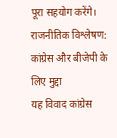पूरा सहयोग करेंगे।
राजनीतिक विश्लेषण: कांग्रेस और बीजेपी के लिए मुद्दा
यह विवाद कांग्रेस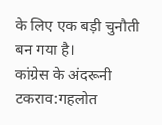के लिए एक बड़ी चुनौती बन गया है।
कांग्रेस के अंदरूनी टकराव:गहलोत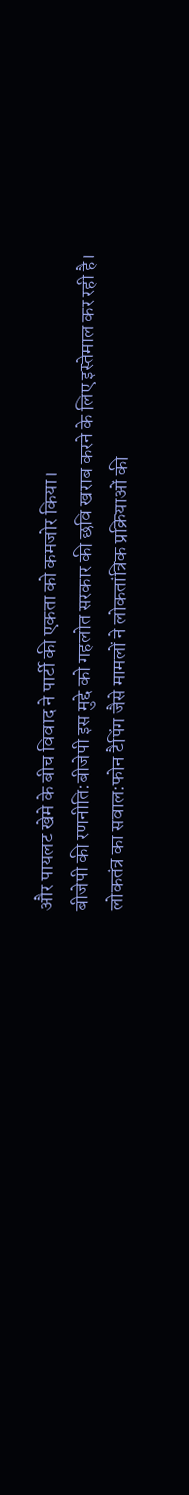और पायलट खेमे के बीच विवाद ने पार्टी की एकता को कमजोर किया।
बीजेपी की रणनीति:बीजेपी इस मुद्दे को गहलोत सरकार की छवि खराब करने के लिए इस्तेमाल कर रही है।
लोकतंत्र का सवाल:फोन टैपिंग जैसे मामलों ने लोकतांत्रिक प्रक्रियाओं की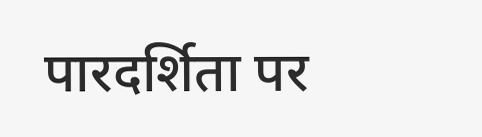पारदर्शिता पर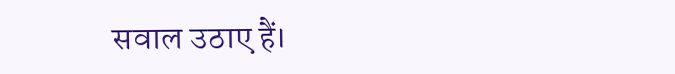सवाल उठाए हैं।